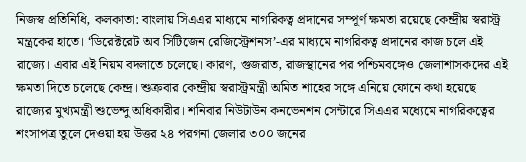নিজস্ব প্রতিনিধি, কলকাতা: বাংলায় সিএএর মাধ্যমে নাগরিকত্ব প্রদানের সম্পূর্ণ ক্ষমতা রয়েছে কেন্দ্রীয় স্বরাস্ট্র মন্ত্রকের হাতে। ‘ডিরেক্টরেট অব সিটিজেন রেজিস্ট্রেশনস’-এর মাধ্যমে নাগরিকত্ব প্রদানের কাজ চলে এই রাজ্যে। এবার এই নিয়ম বদলাতে চলেছে। কারণ, গুজরাত, রাজস্থানের পর পশ্চিমবঙ্গেও জেলাশাসকদের এই ক্ষমতা দিতে চলেছে কেন্দ্র। শুক্রবার কেন্দ্রীয় স্বরাস্ট্রমন্ত্রী অমিত শাহের সঙ্গে এনিয়ে ফোনে কথা হয়েছে রাজ্যের মুখ্যমন্ত্রী শুভেন্দু অধিকারীর। শনিবার নিউটাউন কনভেনশন সেন্টারে সিএএর মধ্যেমে নাগরিকত্বের শংসাপত্র তুলে দেওয়া হয় উত্তর ২৪ পরগনা জেলার ৩০০ জনের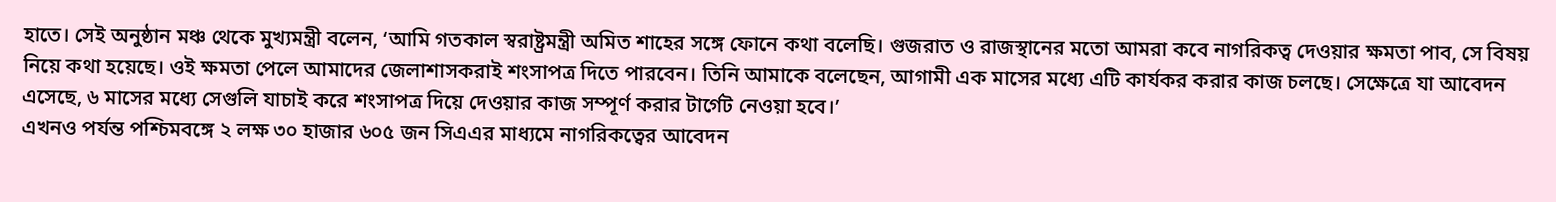হাতে। সেই অনুষ্ঠান মঞ্চ থেকে মুখ্যমন্ত্রী বলেন, ‘আমি গতকাল স্বরাষ্ট্রমন্ত্রী অমিত শাহের সঙ্গে ফোনে কথা বলেছি। গুজরাত ও রাজস্থানের মতো আমরা কবে নাগরিকত্ব দেওয়ার ক্ষমতা পাব, সে বিষয় নিয়ে কথা হয়েছে। ওই ক্ষমতা পেলে আমাদের জেলাশাসকরাই শংসাপত্র দিতে পারবেন। তিনি আমাকে বলেছেন, আগামী এক মাসের মধ্যে এটি কার্যকর করার কাজ চলছে। সেক্ষেত্রে যা আবেদন এসেছে, ৬ মাসের মধ্যে সেগুলি যাচাই করে শংসাপত্র দিয়ে দেওয়ার কাজ সম্পূর্ণ করার টার্গেট নেওয়া হবে।’
এখনও পর্যন্ত পশ্চিমবঙ্গে ২ লক্ষ ৩০ হাজার ৬০৫ জন সিএএর মাধ্যমে নাগরিকত্বের আবেদন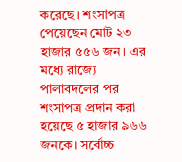করেছে। শংসাপত্র পেয়েছেন মোট ২৩ হাজার ৫৫৬ জন। এর মধ্যে রাজ্যে পালাবদলের পর শংসাপত্র প্রদান করা হয়েছে ৫ হাজার ৯৬৬ জনকে। সর্বোচ্চ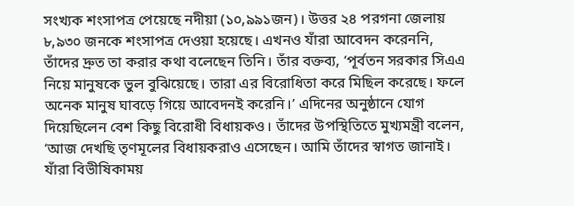সংখ্যক শংসাপত্র পেয়েছে নদীয়া (১০,৯৯১জন)। উত্তর ২৪ পরগনা জেলায় ৮,৯৩০ জনকে শংসাপত্র দেওয়া হয়েছে। এখনও যাঁরা আবেদন করেননি, তাঁদের দ্রুত তা করার কথা বলেছেন তিনি। তাঁর বক্তব্য, ‘পূর্বতন সরকার সিএএ নিয়ে মানুষকে ভুল বুঝিয়েছে। তারা এর বিরোধিতা করে মিছিল করেছে। ফলে অনেক মানুষ ঘাবড়ে গিয়ে আবেদনই করেনি।’ এদিনের অনুষ্ঠানে যোগ দিয়েছিলেন বেশ কিছু বিরোধী বিধায়কও। তাঁদের উপস্থিতিতে মুখ্যমন্ত্রী বলেন, ‘আজ দেখছি তৃণমূলের বিধায়করাও এসেছেন। আমি তাঁদের স্বাগত জানাই। যাঁরা বিভীষিকাময়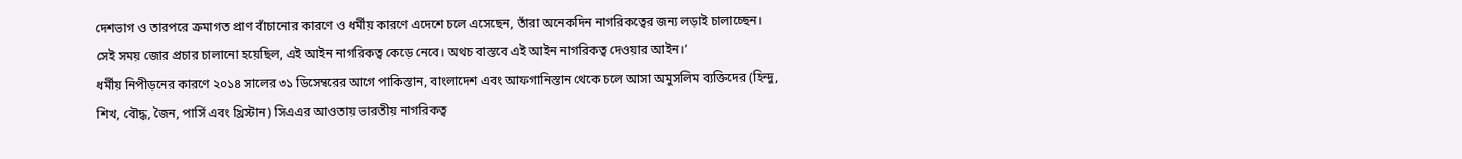দেশভাগ ও তারপরে ক্রমাগত প্রাণ বাঁচানোর কারণে ও ধর্মীয় কারণে এদেশে চলে এসেছেন, তাঁরা অনেকদিন নাগরিকত্বের জন্য লড়াই চালাচ্ছেন। সেই সময় জোর প্রচার চালানো হয়েছিল, এই আইন নাগরিকত্ব কেড়ে নেবে। অথচ বাস্তবে এই আইন নাগরিকত্ব দেওয়ার আইন।’
ধর্মীয় নিপীড়নের কারণে ২০১৪ সালের ৩১ ডিসেম্বরের আগে পাকিস্তান, বাংলাদেশ এবং আফগানিস্তান থেকে চলে আসা অমুসলিম ব্যক্তিদের (হিন্দু, শিখ, বৌদ্ধ, জৈন, পার্সি এবং খ্রিস্টান) সিএএর আওতায় ভারতীয় নাগরিকত্ব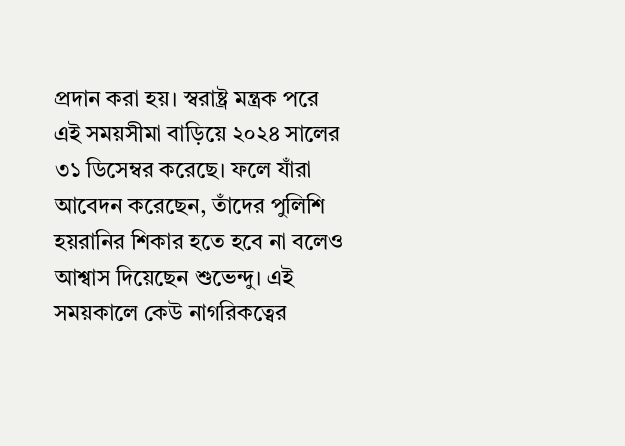প্রদান করা হয়। স্বরাষ্ট্র মন্ত্রক পরে এই সময়সীমা বাড়িয়ে ২০২৪ সালের ৩১ ডিসেম্বর করেছে। ফলে যাঁরা আবেদন করেছেন, তাঁদের পুলিশি হয়রানির শিকার হতে হবে না বলেও আশ্বাস দিয়েছেন শুভেন্দু। এই সময়কালে কেউ নাগরিকত্বের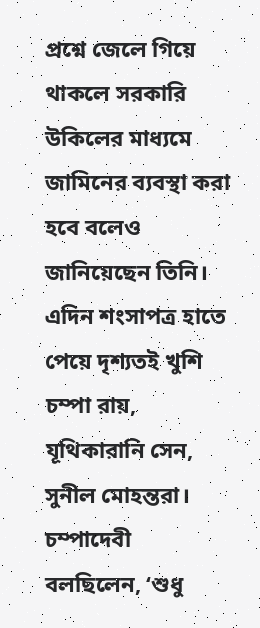প্রশ্নে জেলে গিয়ে থাকলে সরকারি উকিলের মাধ্যমে জামিনের ব্যবস্থা করা হবে বলেও জানিয়েছেন তিনি। এদিন শংসাপত্র হাতে পেয়ে দৃশ্যতই খুশি চম্পা রায়, যূথিকারানি সেন, সুনীল মোহন্তরা। চম্পাদেবী বলছিলেন, ‘শুধু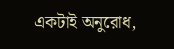একটাই অনুরোধ,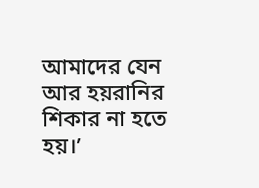আমাদের যেন আর হয়রানির শিকার না হতে হয়।’